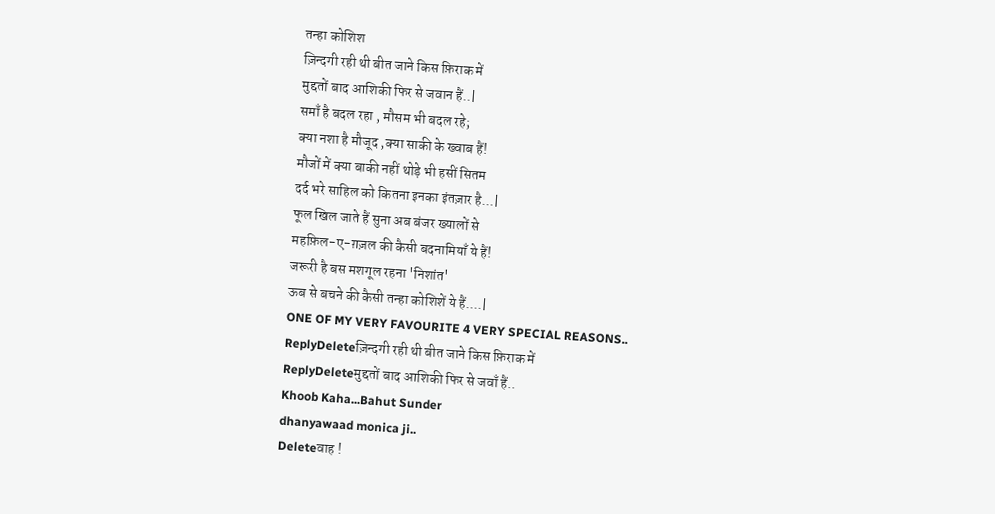तन्हा कोशिश
ज़िन्दगी रही थी बीत जाने किस फ़िराक में
मुद्दतों बाद आशिकी फिर से जवान हैं..|
समाँ है बदल रहा , मौसम भी बदल रहे;
क्या नशा है मौजूद ,क्या साकी के ख्वाब हैं!
मौजों में क्या बाकी नहीं थोड़े भी हसीं सितम
दर्द भरे साहिल को कितना इनका इंतज़ार है...|
फूल खिल जाते हैं सुना अब बंजर ख्यालों से
महफ़िल-ए-ग़ज़ल की कैसी बदनामियाँ ये हैं!
जरूरी है बस मशगूल रहना 'निशांत'
ऊब से बचने की कैसी तन्हा कोशिशें ये हैं....|
ONE OF MY VERY FAVOURITE 4 VERY SPECIAL REASONS..
ReplyDeleteज़िन्दगी रही थी बीत जाने किस फ़िराक में
ReplyDeleteमुद्दतों बाद आशिकी फिर से जवाँ हैं..
Khoob Kaha...Bahut Sunder
dhanyawaad monica ji..
Deleteवाह !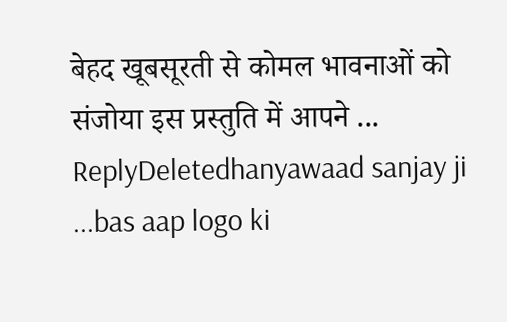बेहद खूबसूरती से कोमल भावनाओं को संजोया इस प्रस्तुति में आपने ...
ReplyDeletedhanyawaad sanjay ji ...bas aap logo ki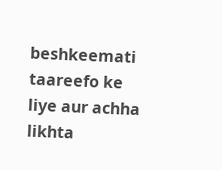beshkeemati taareefo ke liye aur achha likhta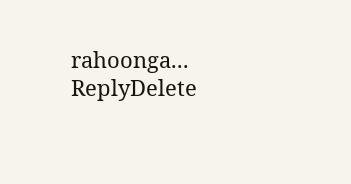rahoonga...
ReplyDelete